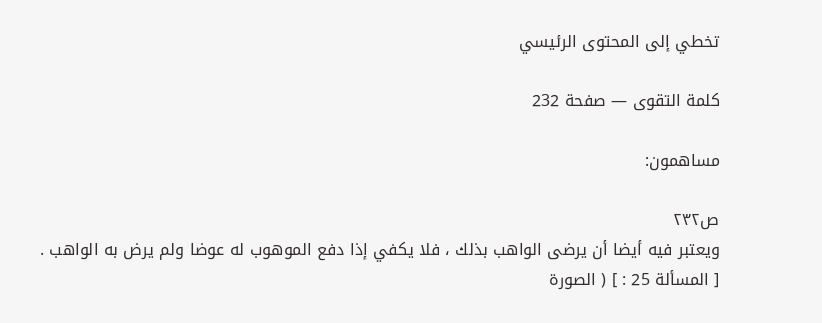تخطي إلى المحتوى الرئيسي

كلمة التقوى — صفحة 232

مساهمون:

ص٢٣٢
ويعتبر فيه أيضا أن يرضى الواهب بذلك ، فلا يكفي إذا دفع الموهوب له عوضا ولم يرض به الواهب .
[ المسألة 25 : ] ( الصورة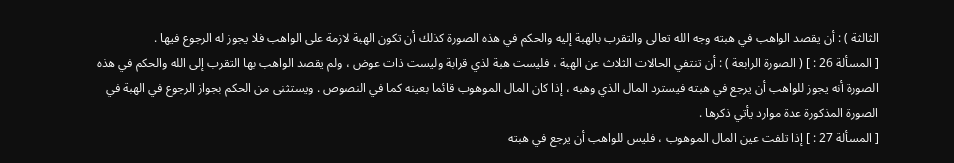الثالثة ) : أن يقصد الواهب في هبته وجه الله تعالى والتقرب بالهبة إليه والحكم في هذه الصورة كذلك أن تكون الهبة لازمة على الواهب فلا يجوز له الرجوع فيها .
[ المسألة 26 : ] ( الصورة الرابعة ) : أن تنتفي الحالات الثلاث عن الهبة ، فليست هبة لذي قرابة وليست ذات عوض ، ولم يقصد الواهب بها التقرب إلى الله والحكم في هذه الصورة أنه يجوز للواهب أن يرجع في هبته فيسترد المال الذي وهبه ، إذا كان المال الموهوب قائما بعينه كما في النصوص . ويستثنى من الحكم بجواز الرجوع في الهبة في الصورة المذكورة عدة موارد يأتي ذكرها .
[ المسألة 27 : ] إذا تلفت عين المال الموهوب ، فليس للواهب أن يرجع في هبته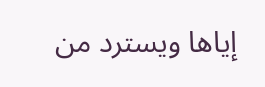إياها ويسترد من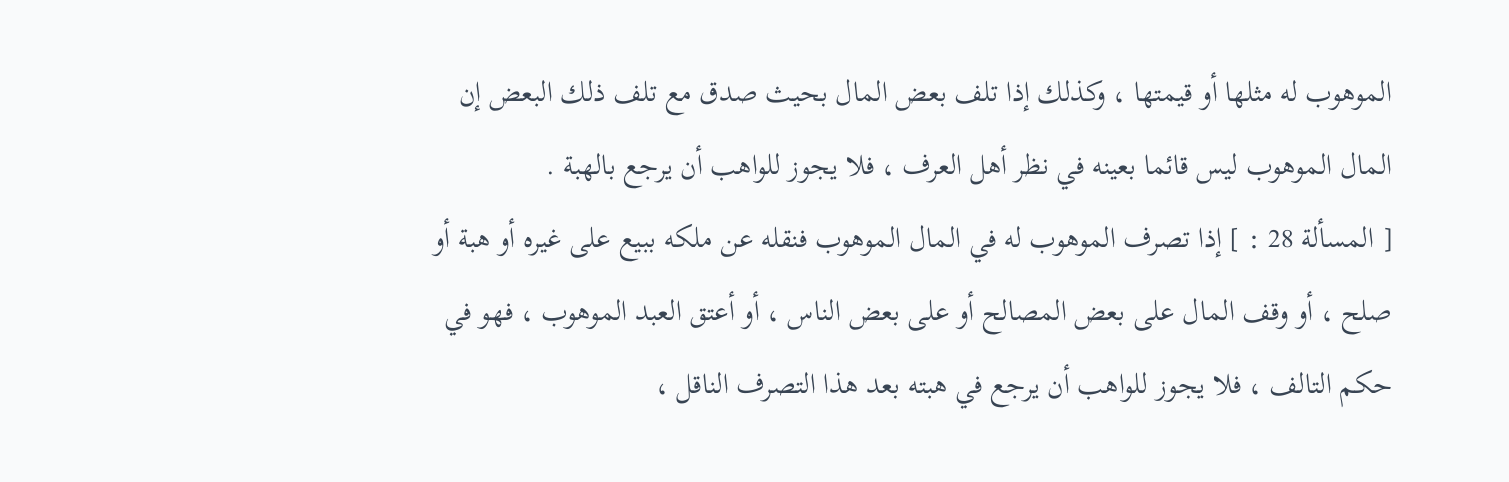الموهوب له مثلها أو قيمتها ، وكذلك إذا تلف بعض المال بحيث صدق مع تلف ذلك البعض إن المال الموهوب ليس قائما بعينه في نظر أهل العرف ، فلا يجوز للواهب أن يرجع بالهبة .
[ المسألة 28 : ] إذا تصرف الموهوب له في المال الموهوب فنقله عن ملكه ببيع على غيره أو هبة أو صلح ، أو وقف المال على بعض المصالح أو على بعض الناس ، أو أعتق العبد الموهوب ، فهو في حكم التالف ، فلا يجوز للواهب أن يرجع في هبته بعد هذا التصرف الناقل ،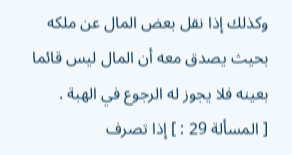وكذلك إذا نقل بعض المال عن ملكه بحيث يصدق معه أن المال ليس قائما بعينه فلا يجوز له الرجوع في الهبة .
[ المسألة 29 : ] إذا تصرف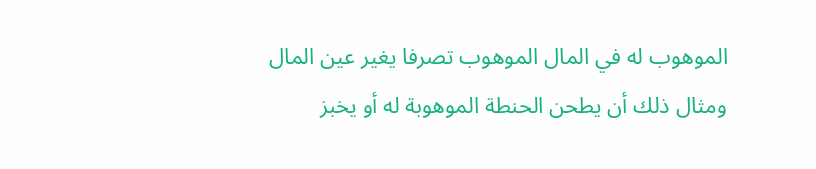الموهوب له في المال الموهوب تصرفا يغير عين المال ومثال ذلك أن يطحن الحنطة الموهوبة له أو يخبز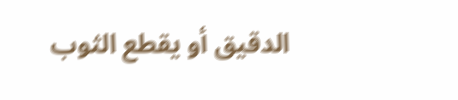الدقيق أو يقطع الثوب